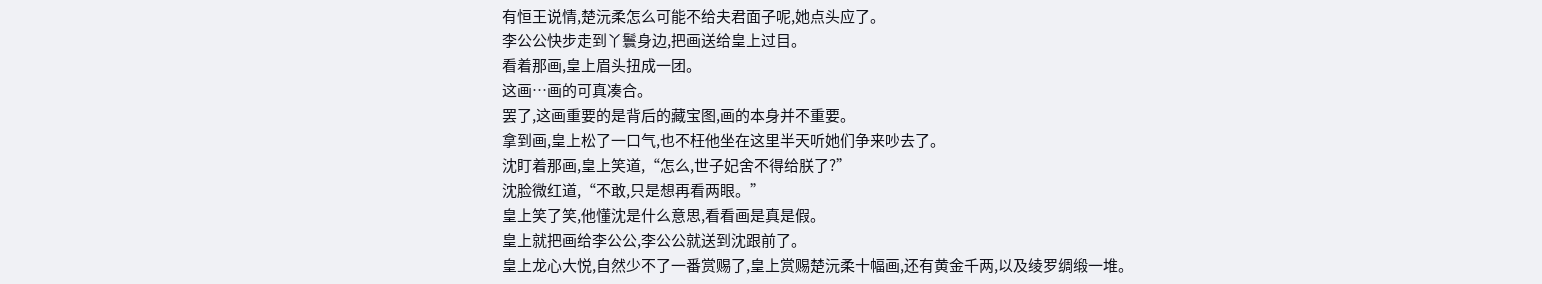有恒王说情,楚沅柔怎么可能不给夫君面子呢,她点头应了。
李公公快步走到丫鬟身边,把画送给皇上过目。
看着那画,皇上眉头扭成一团。
这画…画的可真凑合。
罢了,这画重要的是背后的藏宝图,画的本身并不重要。
拿到画,皇上松了一口气,也不枉他坐在这里半天听她们争来吵去了。
沈盯着那画,皇上笑道,“怎么,世子妃舍不得给朕了?”
沈脸微红道,“不敢,只是想再看两眼。”
皇上笑了笑,他懂沈是什么意思,看看画是真是假。
皇上就把画给李公公,李公公就送到沈跟前了。
皇上龙心大悦,自然少不了一番赏赐了,皇上赏赐楚沅柔十幅画,还有黄金千两,以及绫罗绸缎一堆。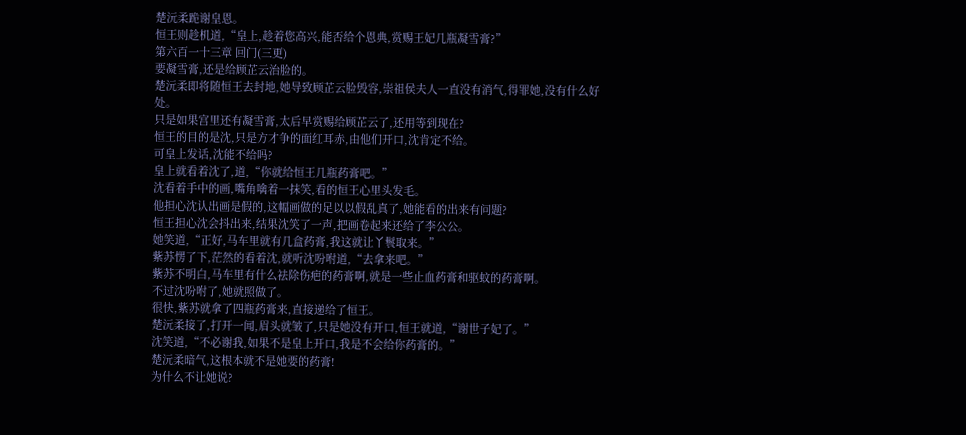楚沅柔跪谢皇恩。
恒王则趁机道,“皇上,趁着您高兴,能否给个恩典,赏赐王妃几瓶凝雪膏?”
第六百一十三章 回门(三更)
要凝雪膏,还是给顾芷云治脸的。
楚沅柔即将随恒王去封地,她导致顾芷云脸毁容,崇祖侯夫人一直没有消气,得罪她,没有什么好处。
只是如果宫里还有凝雪膏,太后早赏赐给顾芷云了,还用等到现在?
恒王的目的是沈,只是方才争的面红耳赤,由他们开口,沈肯定不给。
可皇上发话,沈能不给吗?
皇上就看着沈了,道,“你就给恒王几瓶药膏吧。”
沈看着手中的画,嘴角噙着一抹笑,看的恒王心里头发毛。
他担心沈认出画是假的,这幅画做的足以以假乱真了,她能看的出来有问题?
恒王担心沈会抖出来,结果沈笑了一声,把画卷起来还给了李公公。
她笑道,“正好,马车里就有几盒药膏,我这就让丫鬟取来。”
紫苏愣了下,茫然的看着沈,就听沈吩咐道,“去拿来吧。”
紫苏不明白,马车里有什么祛除伤疤的药膏啊,就是一些止血药膏和驱蚊的药膏啊。
不过沈吩咐了,她就照做了。
很快,紫苏就拿了四瓶药膏来,直接递给了恒王。
楚沅柔接了,打开一闻,眉头就皱了,只是她没有开口,恒王就道,“谢世子妃了。”
沈笑道,“不必谢我,如果不是皇上开口,我是不会给你药膏的。”
楚沅柔暗气,这根本就不是她要的药膏!
为什么不让她说?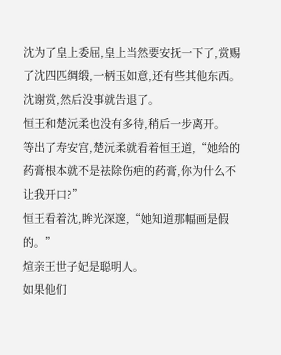沈为了皇上委屈,皇上当然要安抚一下了,赏赐了沈四匹绸缎,一柄玉如意,还有些其他东西。
沈谢赏,然后没事就告退了。
恒王和楚沅柔也没有多待,稍后一步离开。
等出了寿安宫,楚沅柔就看着恒王道,“她给的药膏根本就不是祛除伤疤的药膏,你为什么不让我开口?”
恒王看着沈,眸光深邃,“她知道那幅画是假的。”
煊亲王世子妃是聪明人。
如果他们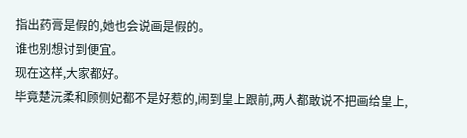指出药膏是假的,她也会说画是假的。
谁也别想讨到便宜。
现在这样,大家都好。
毕竟楚沅柔和顾侧妃都不是好惹的,闹到皇上跟前,两人都敢说不把画给皇上,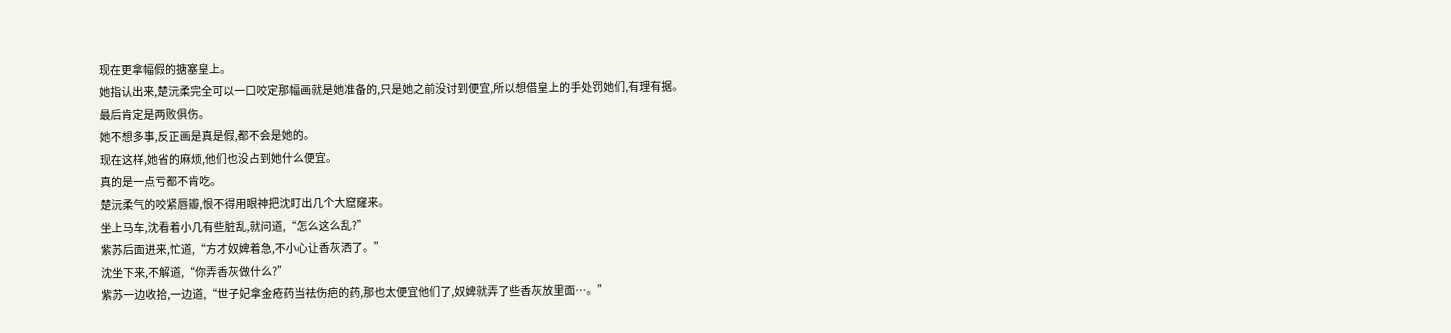现在更拿幅假的搪塞皇上。
她指认出来,楚沅柔完全可以一口咬定那幅画就是她准备的,只是她之前没讨到便宜,所以想借皇上的手处罚她们,有理有据。
最后肯定是两败俱伤。
她不想多事,反正画是真是假,都不会是她的。
现在这样,她省的麻烦,他们也没占到她什么便宜。
真的是一点亏都不肯吃。
楚沅柔气的咬紧唇瓣,恨不得用眼神把沈盯出几个大窟窿来。
坐上马车,沈看着小几有些脏乱,就问道,“怎么这么乱?”
紫苏后面进来,忙道,“方才奴婢着急,不小心让香灰洒了。”
沈坐下来,不解道,“你弄香灰做什么?”
紫苏一边收拾,一边道,“世子妃拿金疮药当祛伤疤的药,那也太便宜他们了,奴婢就弄了些香灰放里面…。”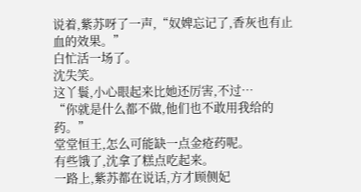说着,紫苏呀了一声,“奴婢忘记了,香灰也有止血的效果。”
白忙活一场了。
沈失笑。
这丫鬟,小心眼起来比她还厉害,不过…
“你就是什么都不做,他们也不敢用我给的药。”
堂堂恒王,怎么可能缺一点金疮药呢。
有些饿了,沈拿了糕点吃起来。
一路上,紫苏都在说话,方才顾侧妃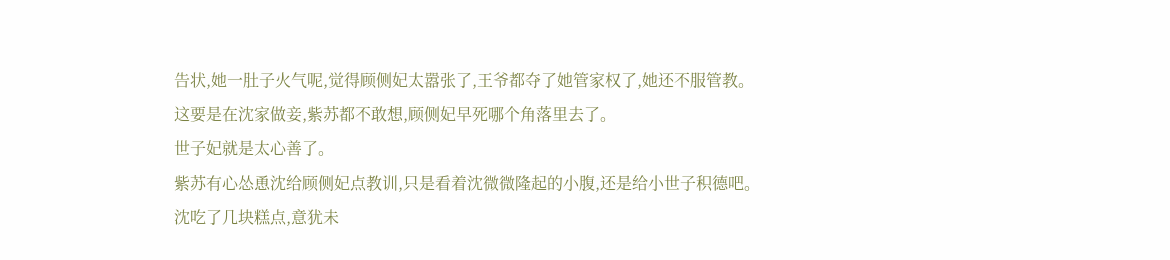告状,她一肚子火气呢,觉得顾侧妃太嚣张了,王爷都夺了她管家权了,她还不服管教。
这要是在沈家做妾,紫苏都不敢想,顾侧妃早死哪个角落里去了。
世子妃就是太心善了。
紫苏有心怂恿沈给顾侧妃点教训,只是看着沈微微隆起的小腹,还是给小世子积德吧。
沈吃了几块糕点,意犹未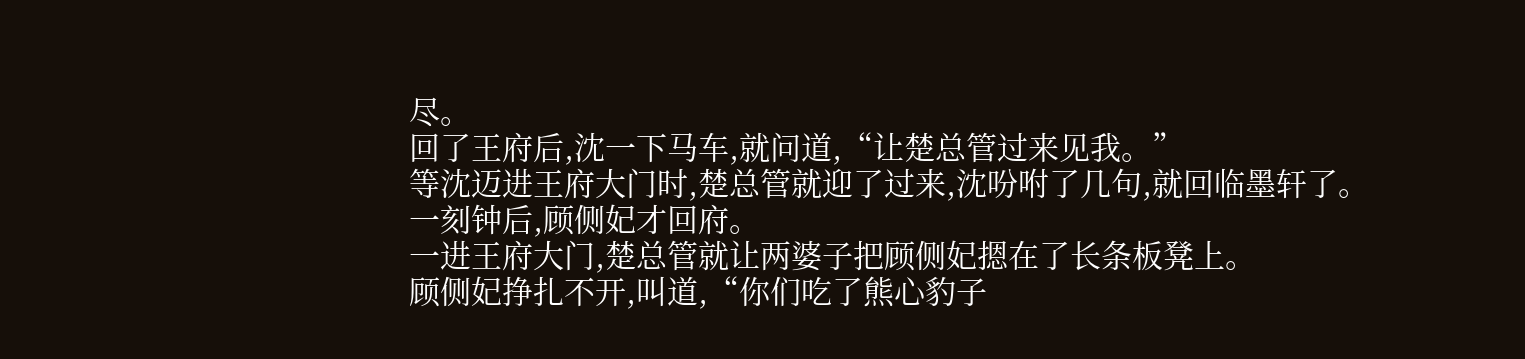尽。
回了王府后,沈一下马车,就问道,“让楚总管过来见我。”
等沈迈进王府大门时,楚总管就迎了过来,沈吩咐了几句,就回临墨轩了。
一刻钟后,顾侧妃才回府。
一进王府大门,楚总管就让两婆子把顾侧妃摁在了长条板凳上。
顾侧妃挣扎不开,叫道,“你们吃了熊心豹子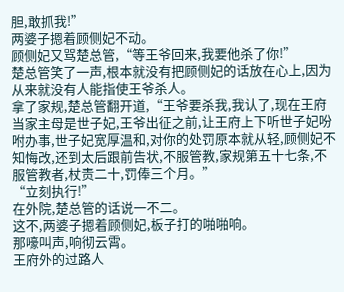胆,敢抓我!”
两婆子摁着顾侧妃不动。
顾侧妃又骂楚总管,“等王爷回来,我要他杀了你!”
楚总管笑了一声,根本就没有把顾侧妃的话放在心上,因为从来就没有人能指使王爷杀人。
拿了家规,楚总管翻开道,“王爷要杀我,我认了,现在王府当家主母是世子妃,王爷出征之前,让王府上下听世子妃吩咐办事,世子妃宽厚温和,对你的处罚原本就从轻,顾侧妃不知悔改,还到太后跟前告状,不服管教,家规第五十七条,不服管教者,杖责二十,罚俸三个月。”
“立刻执行!”
在外院,楚总管的话说一不二。
这不,两婆子摁着顾侧妃,板子打的啪啪响。
那嚎叫声,响彻云霄。
王府外的过路人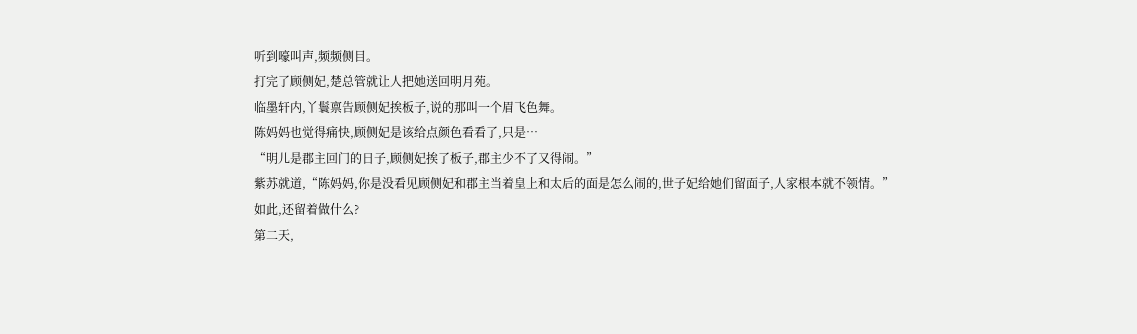听到嚎叫声,频频侧目。
打完了顾侧妃,楚总管就让人把她送回明月苑。
临墨轩内,丫鬟禀告顾侧妃挨板子,说的那叫一个眉飞色舞。
陈妈妈也觉得痛快,顾侧妃是该给点颜色看看了,只是…
“明儿是郡主回门的日子,顾侧妃挨了板子,郡主少不了又得闹。”
紫苏就道,“陈妈妈,你是没看见顾侧妃和郡主当着皇上和太后的面是怎么闹的,世子妃给她们留面子,人家根本就不领情。”
如此,还留着做什么?
第二天,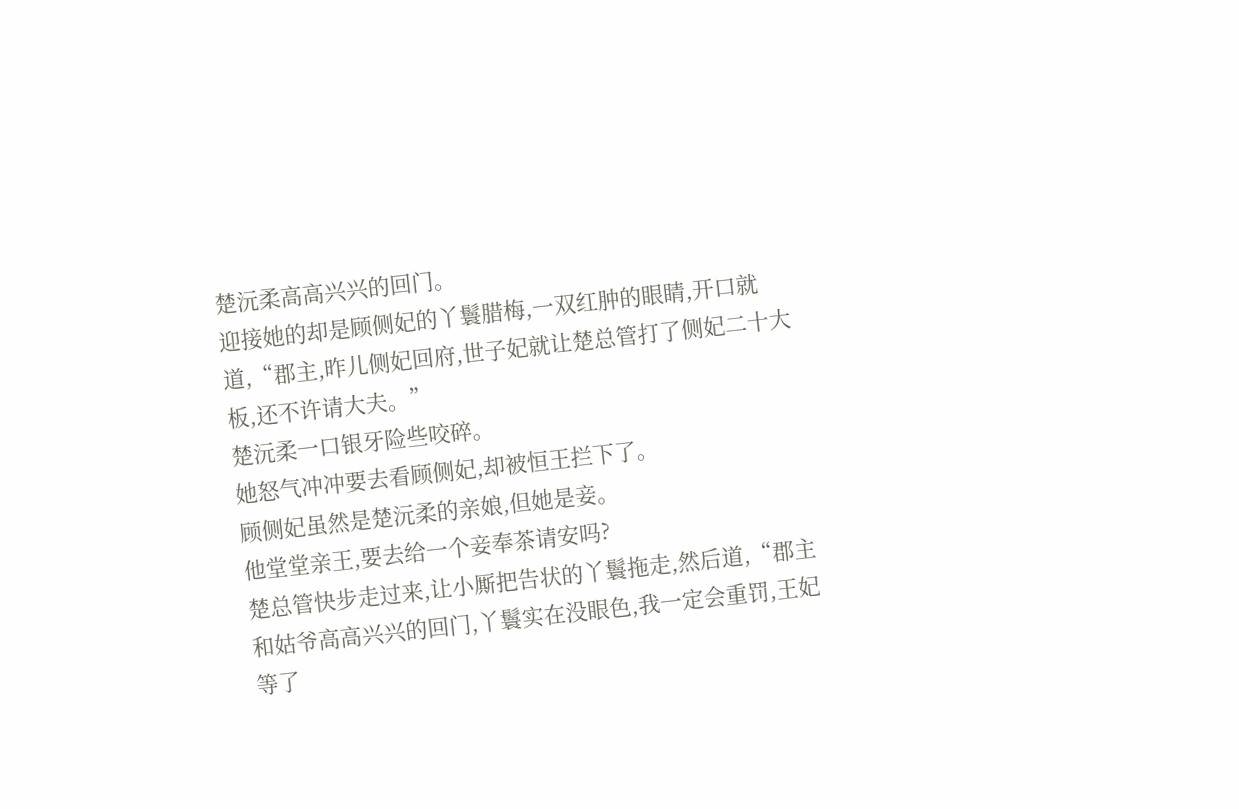楚沅柔高高兴兴的回门。
迎接她的却是顾侧妃的丫鬟腊梅,一双红肿的眼睛,开口就道,“郡主,昨儿侧妃回府,世子妃就让楚总管打了侧妃二十大板,还不许请大夫。”
楚沅柔一口银牙险些咬碎。
她怒气冲冲要去看顾侧妃,却被恒王拦下了。
顾侧妃虽然是楚沅柔的亲娘,但她是妾。
他堂堂亲王,要去给一个妾奉茶请安吗?
楚总管快步走过来,让小厮把告状的丫鬟拖走,然后道,“郡主和姑爷高高兴兴的回门,丫鬟实在没眼色,我一定会重罚,王妃等了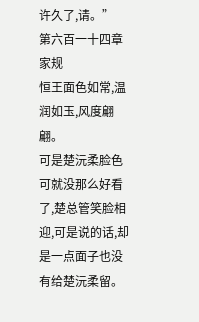许久了,请。”
第六百一十四章 家规
恒王面色如常,温润如玉,风度翩翩。
可是楚沅柔脸色可就没那么好看了,楚总管笑脸相迎,可是说的话,却是一点面子也没有给楚沅柔留。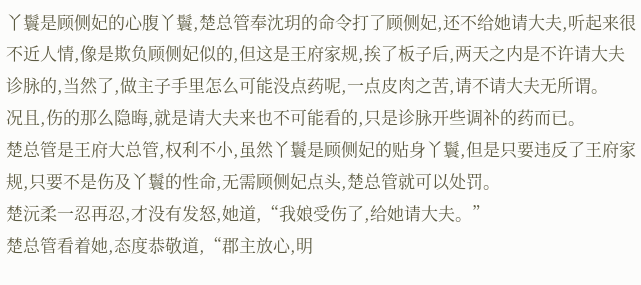丫鬟是顾侧妃的心腹丫鬟,楚总管奉沈玥的命令打了顾侧妃,还不给她请大夫,听起来很不近人情,像是欺负顾侧妃似的,但这是王府家规,挨了板子后,两天之内是不许请大夫诊脉的,当然了,做主子手里怎么可能没点药呢,一点皮肉之苦,请不请大夫无所谓。
况且,伤的那么隐晦,就是请大夫来也不可能看的,只是诊脉开些调补的药而已。
楚总管是王府大总管,权利不小,虽然丫鬟是顾侧妃的贴身丫鬟,但是只要违反了王府家规,只要不是伤及丫鬟的性命,无需顾侧妃点头,楚总管就可以处罚。
楚沅柔一忍再忍,才没有发怒,她道,“我娘受伤了,给她请大夫。”
楚总管看着她,态度恭敬道,“郡主放心,明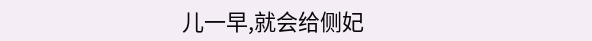儿一早,就会给侧妃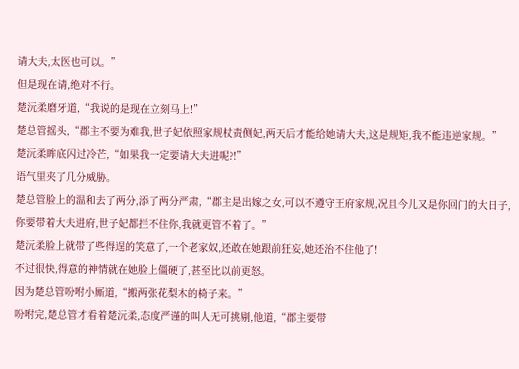请大夫,太医也可以。”
但是现在请,绝对不行。
楚沅柔磨牙道,“我说的是现在立刻马上!”
楚总管摇头,“郡主不要为难我,世子妃依照家规杖责侧妃,两天后才能给她请大夫,这是规矩,我不能违逆家规。”
楚沅柔眸底闪过冷芒,“如果我一定要请大夫进呢?!”
语气里夹了几分威胁。
楚总管脸上的温和去了两分,添了两分严肃,“郡主是出嫁之女,可以不遵守王府家规,况且今儿又是你回门的大日子,你要带着大夫进府,世子妃都拦不住你,我就更管不着了。”
楚沅柔脸上就带了些得逞的笑意了,一个老家奴,还敢在她跟前狂妄,她还治不住他了!
不过很快,得意的神情就在她脸上僵硬了,甚至比以前更怒。
因为楚总管吩咐小厮道,“搬两张花梨木的椅子来。”
吩咐完,楚总管才看着楚沅柔,态度严谨的叫人无可挑剔,他道,“郡主要带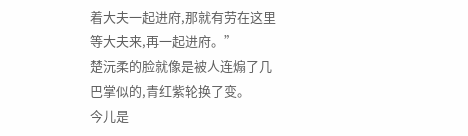着大夫一起进府,那就有劳在这里等大夫来,再一起进府。”
楚沅柔的脸就像是被人连煽了几巴掌似的,青红紫轮换了变。
今儿是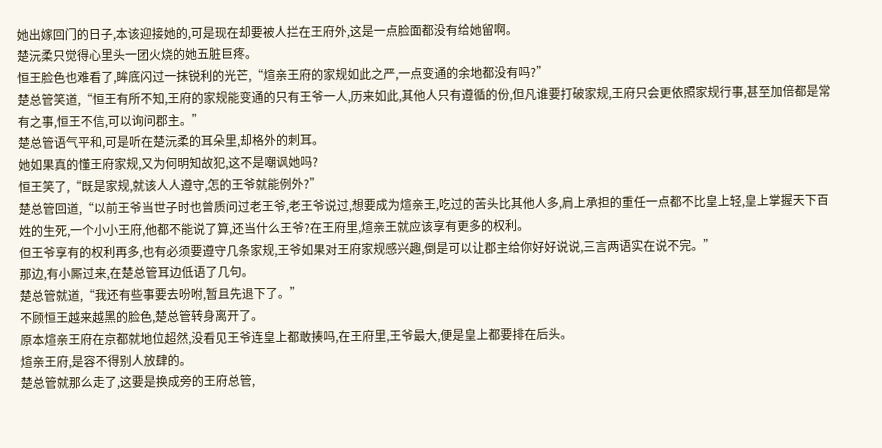她出嫁回门的日子,本该迎接她的,可是现在却要被人拦在王府外,这是一点脸面都没有给她留啊。
楚沅柔只觉得心里头一团火烧的她五脏巨疼。
恒王脸色也难看了,眸底闪过一抹锐利的光芒,“煊亲王府的家规如此之严,一点变通的余地都没有吗?”
楚总管笑道,“恒王有所不知,王府的家规能变通的只有王爷一人,历来如此,其他人只有遵循的份,但凡谁要打破家规,王府只会更依照家规行事,甚至加倍都是常有之事,恒王不信,可以询问郡主。”
楚总管语气平和,可是听在楚沅柔的耳朵里,却格外的刺耳。
她如果真的懂王府家规,又为何明知故犯,这不是嘲讽她吗?
恒王笑了,“既是家规,就该人人遵守,怎的王爷就能例外?”
楚总管回道,“以前王爷当世子时也曾质问过老王爷,老王爷说过,想要成为煊亲王,吃过的苦头比其他人多,肩上承担的重任一点都不比皇上轻,皇上掌握天下百姓的生死,一个小小王府,他都不能说了算,还当什么王爷?在王府里,煊亲王就应该享有更多的权利。
但王爷享有的权利再多,也有必须要遵守几条家规,王爷如果对王府家规感兴趣,倒是可以让郡主给你好好说说,三言两语实在说不完。”
那边,有小厮过来,在楚总管耳边低语了几句。
楚总管就道,“我还有些事要去吩咐,暂且先退下了。”
不顾恒王越来越黑的脸色,楚总管转身离开了。
原本煊亲王府在京都就地位超然,没看见王爷连皇上都敢揍吗,在王府里,王爷最大,便是皇上都要排在后头。
煊亲王府,是容不得别人放肆的。
楚总管就那么走了,这要是换成旁的王府总管,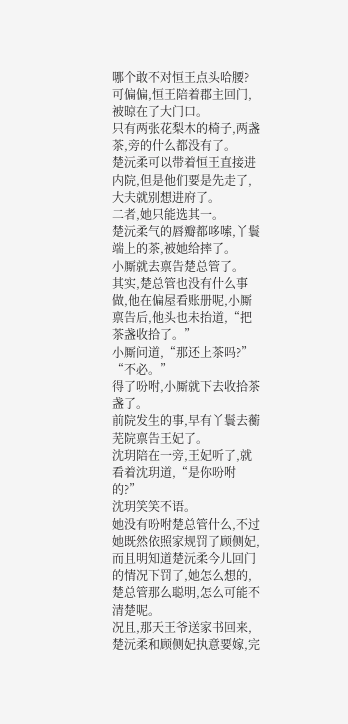哪个敢不对恒王点头哈腰?
可偏偏,恒王陪着郡主回门,被晾在了大门口。
只有两张花梨木的椅子,两盏茶,旁的什么都没有了。
楚沅柔可以带着恒王直接进内院,但是他们要是先走了,大夫就别想进府了。
二者,她只能选其一。
楚沅柔气的唇瓣都哆嗦,丫鬟端上的茶,被她给摔了。
小厮就去禀告楚总管了。
其实,楚总管也没有什么事做,他在偏屋看账册呢,小厮禀告后,他头也未抬道,“把茶盏收拾了。”
小厮问道,“那还上茶吗?”
“不必。”
得了吩咐,小厮就下去收拾茶盏了。
前院发生的事,早有丫鬟去蘅芜院禀告王妃了。
沈玥陪在一旁,王妃听了,就看着沈玥道,“是你吩咐的?”
沈玥笑笑不语。
她没有吩咐楚总管什么,不过她既然依照家规罚了顾侧妃,而且明知道楚沅柔今儿回门的情况下罚了,她怎么想的,楚总管那么聪明,怎么可能不清楚呢。
况且,那天王爷送家书回来,楚沅柔和顾侧妃执意要嫁,完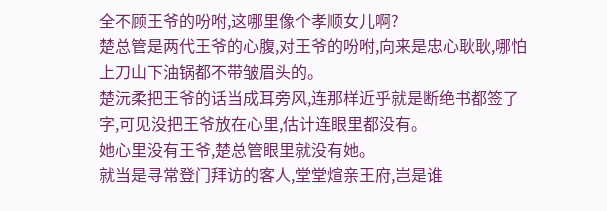全不顾王爷的吩咐,这哪里像个孝顺女儿啊?
楚总管是两代王爷的心腹,对王爷的吩咐,向来是忠心耿耿,哪怕上刀山下油锅都不带皱眉头的。
楚沅柔把王爷的话当成耳旁风,连那样近乎就是断绝书都签了字,可见没把王爷放在心里,估计连眼里都没有。
她心里没有王爷,楚总管眼里就没有她。
就当是寻常登门拜访的客人,堂堂煊亲王府,岂是谁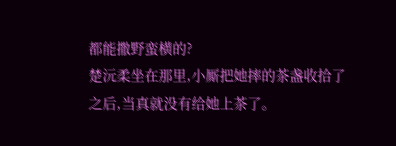都能撒野蛮横的?
楚沅柔坐在那里,小厮把她摔的茶盏收拾了之后,当真就没有给她上茶了。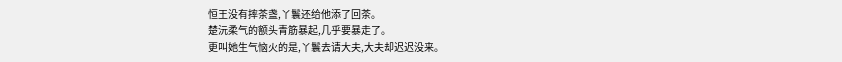恒王没有摔茶盏,丫鬟还给他添了回茶。
楚沅柔气的额头青筋暴起,几乎要暴走了。
更叫她生气恼火的是,丫鬟去请大夫,大夫却迟迟没来。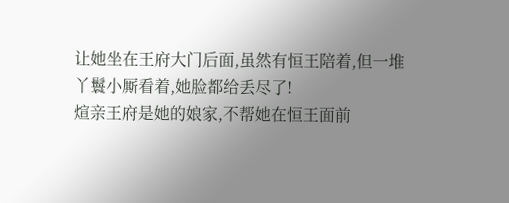让她坐在王府大门后面,虽然有恒王陪着,但一堆丫鬟小厮看着,她脸都给丢尽了!
煊亲王府是她的娘家,不帮她在恒王面前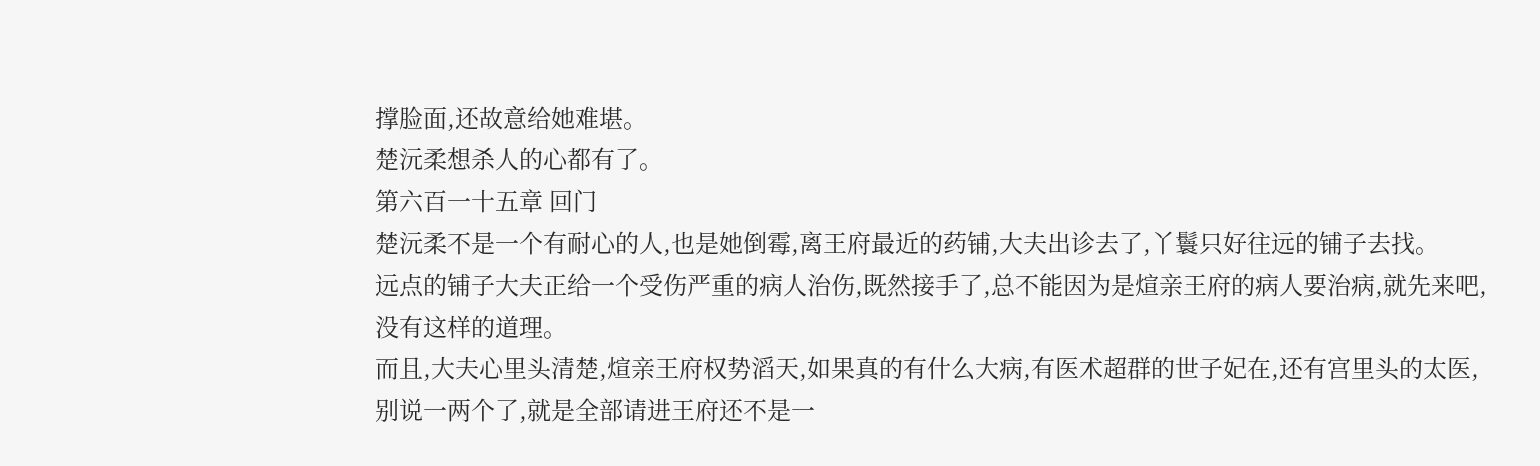撑脸面,还故意给她难堪。
楚沅柔想杀人的心都有了。
第六百一十五章 回门
楚沅柔不是一个有耐心的人,也是她倒霉,离王府最近的药铺,大夫出诊去了,丫鬟只好往远的铺子去找。
远点的铺子大夫正给一个受伤严重的病人治伤,既然接手了,总不能因为是煊亲王府的病人要治病,就先来吧,没有这样的道理。
而且,大夫心里头清楚,煊亲王府权势滔天,如果真的有什么大病,有医术超群的世子妃在,还有宫里头的太医,别说一两个了,就是全部请进王府还不是一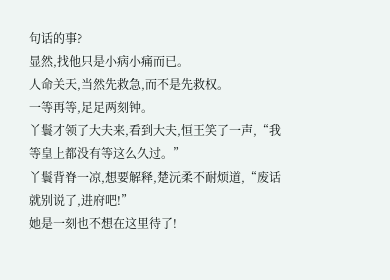句话的事?
显然,找他只是小病小痛而已。
人命关天,当然先救急,而不是先救权。
一等再等,足足两刻钟。
丫鬟才领了大夫来,看到大夫,恒王笑了一声,“我等皇上都没有等这么久过。”
丫鬟背脊一凉,想要解释,楚沅柔不耐烦道,“废话就别说了,进府吧!”
她是一刻也不想在这里待了!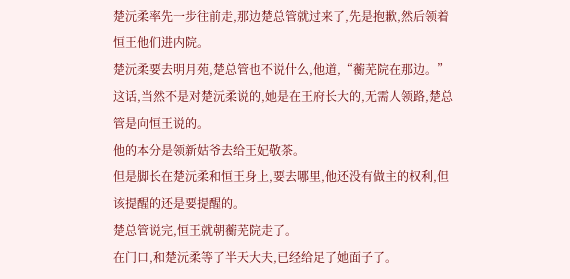楚沅柔率先一步往前走,那边楚总管就过来了,先是抱歉,然后领着恒王他们进内院。
楚沅柔要去明月苑,楚总管也不说什么,他道,“蘅芜院在那边。”
这话,当然不是对楚沅柔说的,她是在王府长大的,无需人领路,楚总管是向恒王说的。
他的本分是领新姑爷去给王妃敬茶。
但是脚长在楚沅柔和恒王身上,要去哪里,他还没有做主的权利,但该提醒的还是要提醒的。
楚总管说完,恒王就朝蘅芜院走了。
在门口,和楚沅柔等了半天大夫,已经给足了她面子了。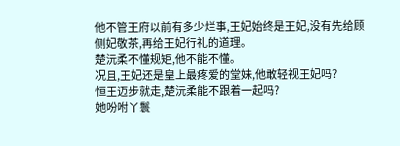他不管王府以前有多少烂事,王妃始终是王妃,没有先给顾侧妃敬茶,再给王妃行礼的道理。
楚沅柔不懂规矩,他不能不懂。
况且,王妃还是皇上最疼爱的堂妹,他敢轻视王妃吗?
恒王迈步就走,楚沅柔能不跟着一起吗?
她吩咐丫鬟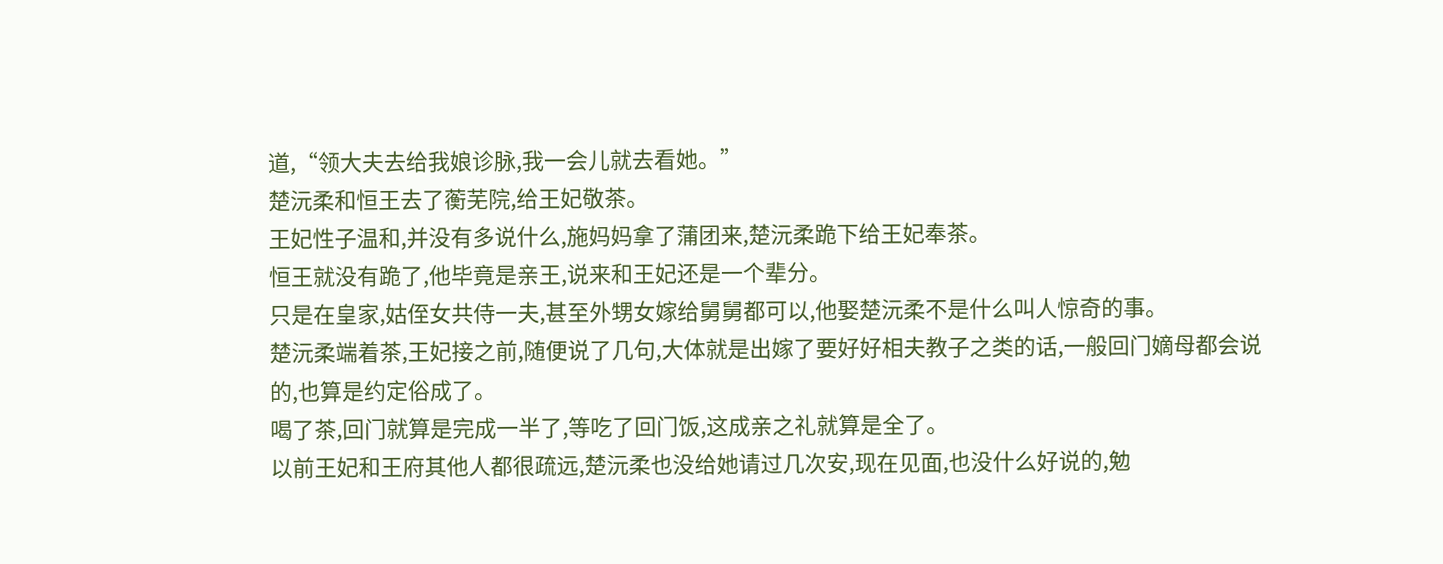道,“领大夫去给我娘诊脉,我一会儿就去看她。”
楚沅柔和恒王去了蘅芜院,给王妃敬茶。
王妃性子温和,并没有多说什么,施妈妈拿了蒲团来,楚沅柔跪下给王妃奉茶。
恒王就没有跪了,他毕竟是亲王,说来和王妃还是一个辈分。
只是在皇家,姑侄女共侍一夫,甚至外甥女嫁给舅舅都可以,他娶楚沅柔不是什么叫人惊奇的事。
楚沅柔端着茶,王妃接之前,随便说了几句,大体就是出嫁了要好好相夫教子之类的话,一般回门嫡母都会说的,也算是约定俗成了。
喝了茶,回门就算是完成一半了,等吃了回门饭,这成亲之礼就算是全了。
以前王妃和王府其他人都很疏远,楚沅柔也没给她请过几次安,现在见面,也没什么好说的,勉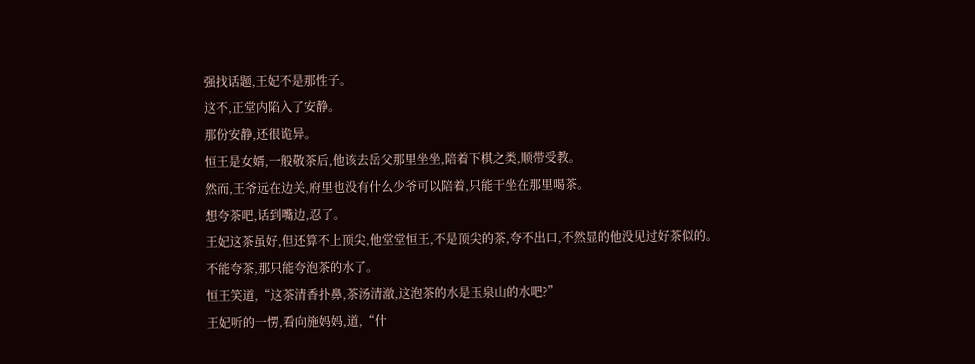强找话题,王妃不是那性子。
这不,正堂内陷入了安静。
那份安静,还很诡异。
恒王是女婿,一般敬茶后,他该去岳父那里坐坐,陪着下棋之类,顺带受教。
然而,王爷远在边关,府里也没有什么少爷可以陪着,只能干坐在那里喝茶。
想夸茶吧,话到嘴边,忍了。
王妃这茶虽好,但还算不上顶尖,他堂堂恒王,不是顶尖的茶,夸不出口,不然显的他没见过好茶似的。
不能夸茶,那只能夸泡茶的水了。
恒王笑道,“这茶清香扑鼻,茶汤清澈,这泡茶的水是玉泉山的水吧?”
王妃听的一愣,看向施妈妈,道,“什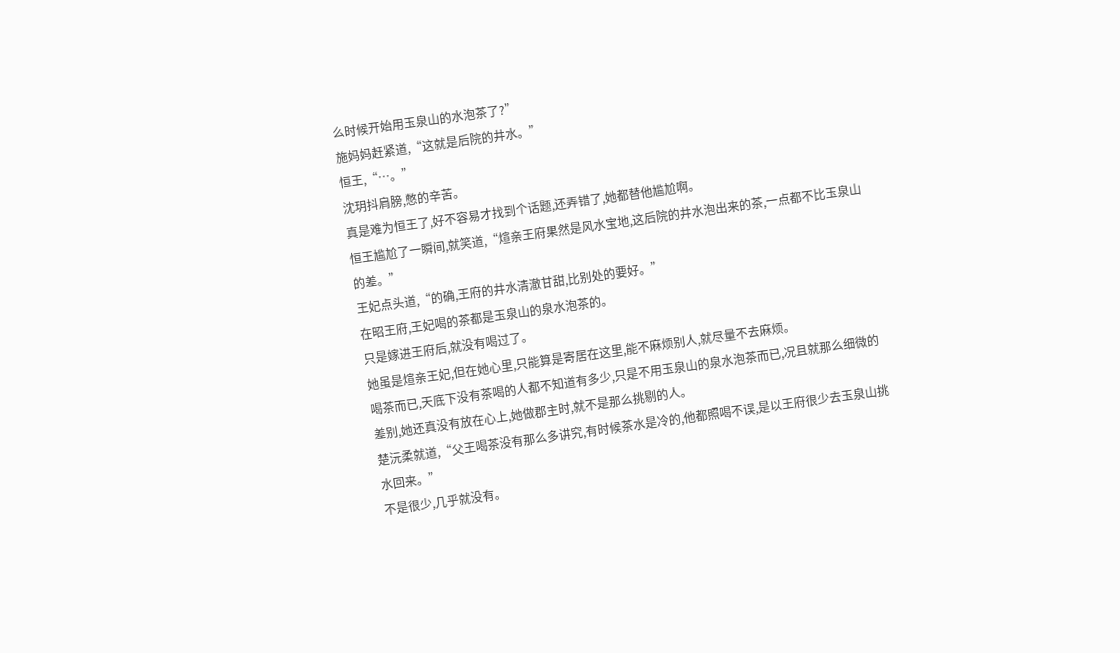么时候开始用玉泉山的水泡茶了?”
施妈妈赶紧道,“这就是后院的井水。”
恒王,“…。”
沈玥抖肩膀,憋的辛苦。
真是难为恒王了,好不容易才找到个话题,还弄错了,她都替他尴尬啊。
恒王尴尬了一瞬间,就笑道,“煊亲王府果然是风水宝地,这后院的井水泡出来的茶,一点都不比玉泉山的差。”
王妃点头道,“的确,王府的井水清澈甘甜,比别处的要好。”
在昭王府,王妃喝的茶都是玉泉山的泉水泡茶的。
只是嫁进王府后,就没有喝过了。
她虽是煊亲王妃,但在她心里,只能算是寄居在这里,能不麻烦别人,就尽量不去麻烦。
喝茶而已,天底下没有茶喝的人都不知道有多少,只是不用玉泉山的泉水泡茶而已,况且就那么细微的差别,她还真没有放在心上,她做郡主时,就不是那么挑剔的人。
楚沅柔就道,“父王喝茶没有那么多讲究,有时候茶水是冷的,他都照喝不误,是以王府很少去玉泉山挑水回来。”
不是很少,几乎就没有。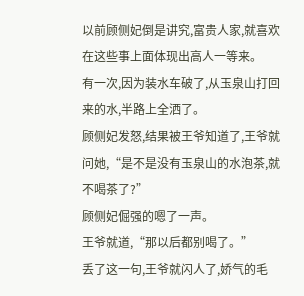以前顾侧妃倒是讲究,富贵人家,就喜欢在这些事上面体现出高人一等来。
有一次,因为装水车破了,从玉泉山打回来的水,半路上全洒了。
顾侧妃发怒,结果被王爷知道了,王爷就问她,“是不是没有玉泉山的水泡茶,就不喝茶了?”
顾侧妃倔强的嗯了一声。
王爷就道,“那以后都别喝了。”
丢了这一句,王爷就闪人了,娇气的毛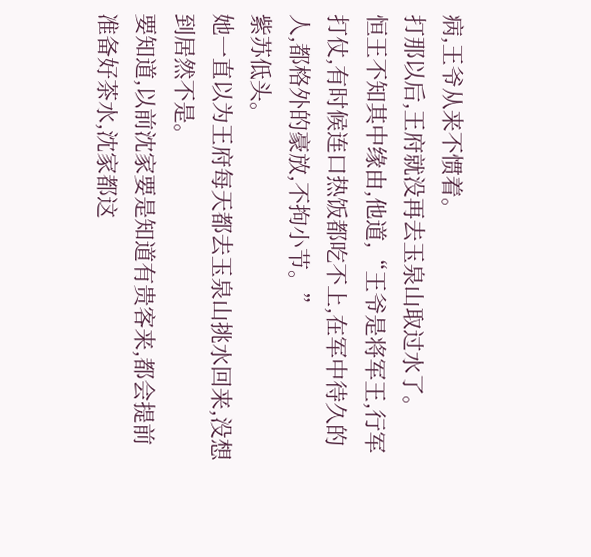病,王爷从来不惯着。
打那以后,王府就没再去玉泉山取过水了。
恒王不知其中缘由,他道,“王爷是将军王,行军打仗,有时候连口热饭都吃不上,在军中待久的人,都格外的豪放,不拘小节。”
紫苏低头。
她一直以为王府每天都去玉泉山挑水回来,没想到居然不是。
要知道,以前沈家要是知道有贵客来,都会提前准备好茶水,沈家都这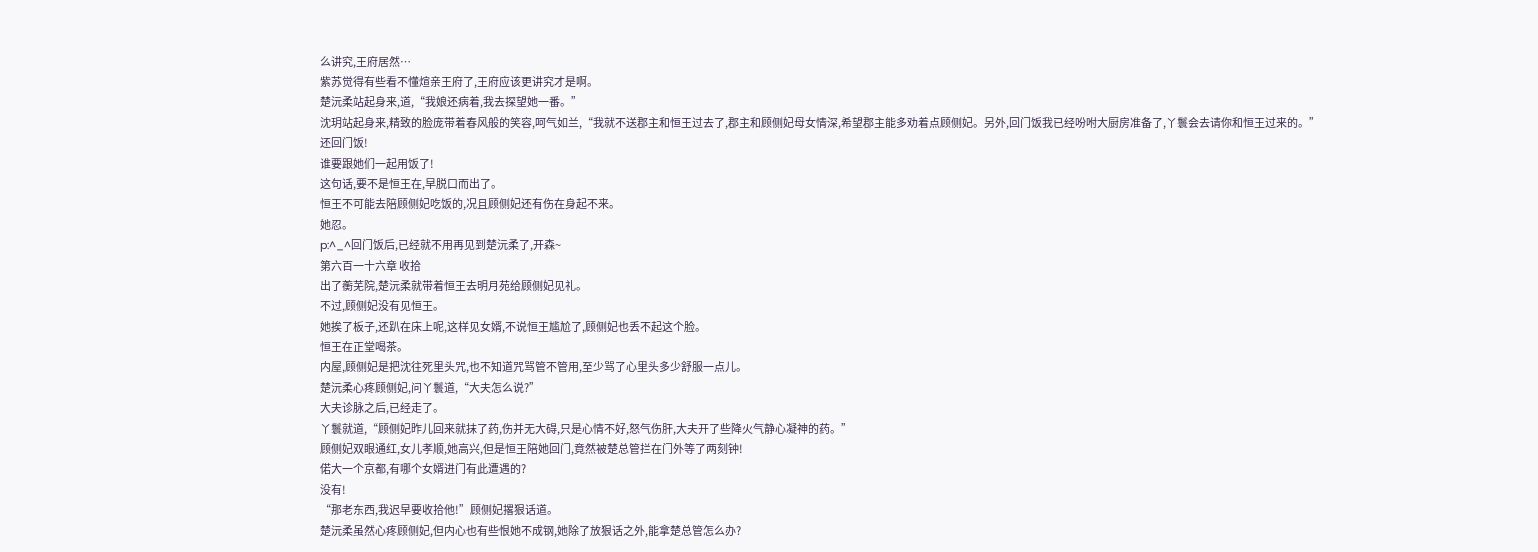么讲究,王府居然…
紫苏觉得有些看不懂煊亲王府了,王府应该更讲究才是啊。
楚沅柔站起身来,道,“我娘还病着,我去探望她一番。”
沈玥站起身来,精致的脸庞带着春风般的笑容,呵气如兰,“我就不送郡主和恒王过去了,郡主和顾侧妃母女情深,希望郡主能多劝着点顾侧妃。另外,回门饭我已经吩咐大厨房准备了,丫鬟会去请你和恒王过来的。”
还回门饭!
谁要跟她们一起用饭了!
这句话,要不是恒王在,早脱口而出了。
恒王不可能去陪顾侧妃吃饭的,况且顾侧妃还有伤在身起不来。
她忍。
p:^_^回门饭后,已经就不用再见到楚沅柔了,开森~
第六百一十六章 收拾
出了蘅芜院,楚沅柔就带着恒王去明月苑给顾侧妃见礼。
不过,顾侧妃没有见恒王。
她挨了板子,还趴在床上呢,这样见女婿,不说恒王尴尬了,顾侧妃也丢不起这个脸。
恒王在正堂喝茶。
内屋,顾侧妃是把沈往死里头咒,也不知道咒骂管不管用,至少骂了心里头多少舒服一点儿。
楚沅柔心疼顾侧妃,问丫鬟道,“大夫怎么说?”
大夫诊脉之后,已经走了。
丫鬟就道,“顾侧妃昨儿回来就抹了药,伤并无大碍,只是心情不好,怒气伤肝,大夫开了些降火气静心凝神的药。”
顾侧妃双眼通红,女儿孝顺,她高兴,但是恒王陪她回门,竟然被楚总管拦在门外等了两刻钟!
偌大一个京都,有哪个女婿进门有此遭遇的?
没有!
“那老东西,我迟早要收拾他!”顾侧妃撂狠话道。
楚沅柔虽然心疼顾侧妃,但内心也有些恨她不成钢,她除了放狠话之外,能拿楚总管怎么办?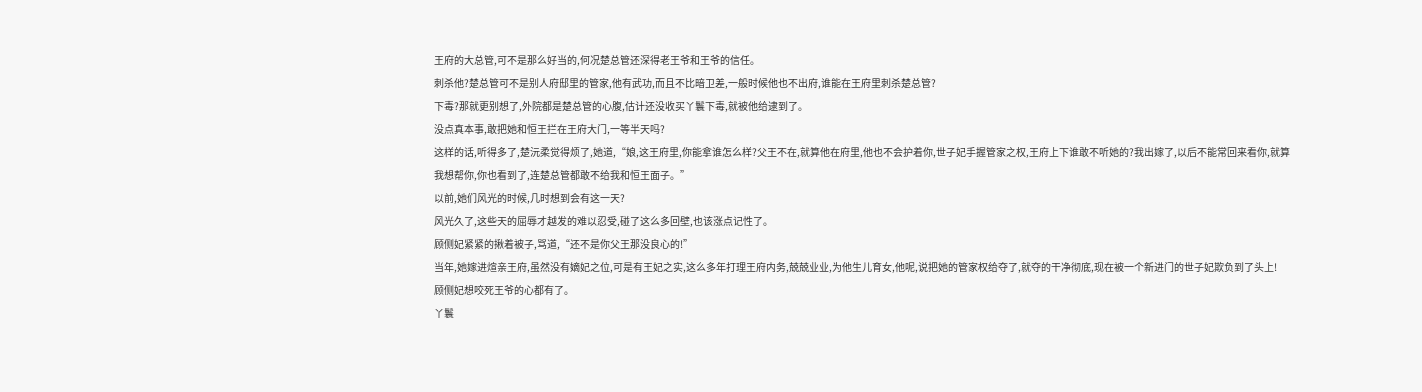王府的大总管,可不是那么好当的,何况楚总管还深得老王爷和王爷的信任。
刺杀他?楚总管可不是别人府邸里的管家,他有武功,而且不比暗卫差,一般时候他也不出府,谁能在王府里刺杀楚总管?
下毒?那就更别想了,外院都是楚总管的心腹,估计还没收买丫鬟下毒,就被他给逮到了。
没点真本事,敢把她和恒王拦在王府大门,一等半天吗?
这样的话,听得多了,楚沅柔觉得烦了,她道,“娘,这王府里,你能拿谁怎么样?父王不在,就算他在府里,他也不会护着你,世子妃手握管家之权,王府上下谁敢不听她的?我出嫁了,以后不能常回来看你,就算我想帮你,你也看到了,连楚总管都敢不给我和恒王面子。”
以前,她们风光的时候,几时想到会有这一天?
风光久了,这些天的屈辱才越发的难以忍受,碰了这么多回壁,也该涨点记性了。
顾侧妃紧紧的揪着被子,骂道,“还不是你父王那没良心的!”
当年,她嫁进煊亲王府,虽然没有嫡妃之位,可是有王妃之实,这么多年打理王府内务,兢兢业业,为他生儿育女,他呢,说把她的管家权给夺了,就夺的干净彻底,现在被一个新进门的世子妃欺负到了头上!
顾侧妃想咬死王爷的心都有了。
丫鬟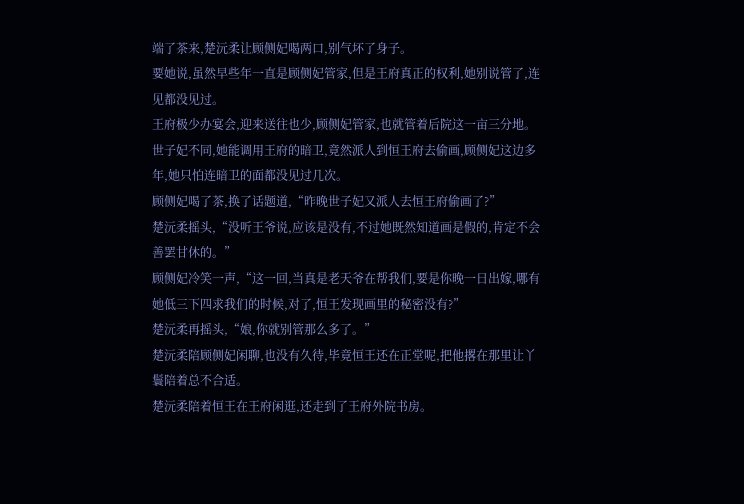端了茶来,楚沅柔让顾侧妃喝两口,别气坏了身子。
要她说,虽然早些年一直是顾侧妃管家,但是王府真正的权利,她别说管了,连见都没见过。
王府极少办宴会,迎来送往也少,顾侧妃管家,也就管着后院这一亩三分地。
世子妃不同,她能调用王府的暗卫,竟然派人到恒王府去偷画,顾侧妃这边多年,她只怕连暗卫的面都没见过几次。
顾侧妃喝了茶,换了话题道,“昨晚世子妃又派人去恒王府偷画了?”
楚沅柔摇头,“没听王爷说,应该是没有,不过她既然知道画是假的,肯定不会善罢甘休的。”
顾侧妃冷笑一声,“这一回,当真是老天爷在帮我们,要是你晚一日出嫁,哪有她低三下四求我们的时候,对了,恒王发现画里的秘密没有?”
楚沅柔再摇头,“娘,你就别管那么多了。”
楚沅柔陪顾侧妃闲聊,也没有久待,毕竟恒王还在正堂呢,把他撂在那里让丫鬟陪着总不合适。
楚沅柔陪着恒王在王府闲逛,还走到了王府外院书房。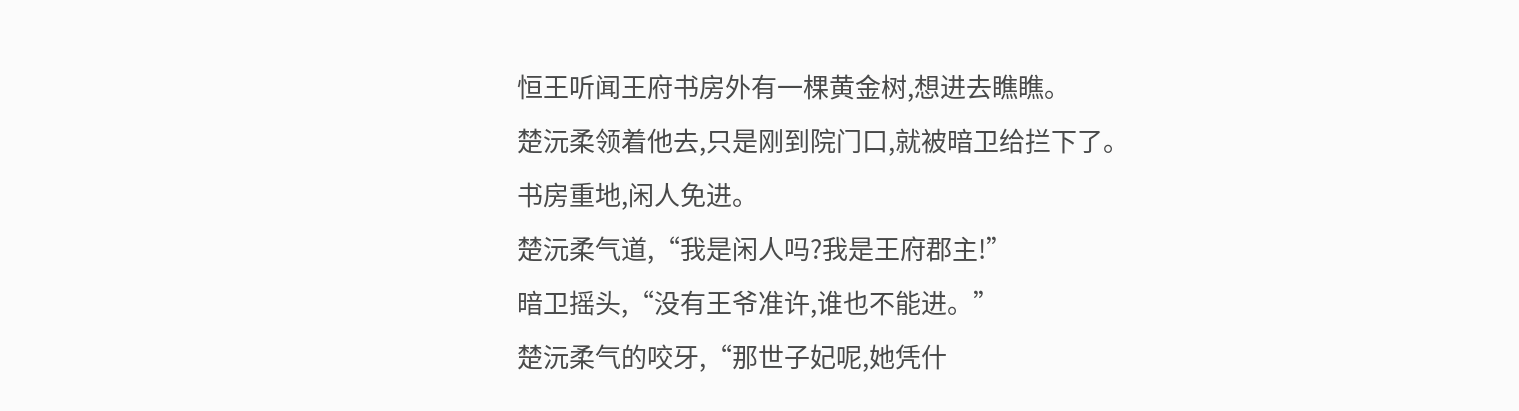恒王听闻王府书房外有一棵黄金树,想进去瞧瞧。
楚沅柔领着他去,只是刚到院门口,就被暗卫给拦下了。
书房重地,闲人免进。
楚沅柔气道,“我是闲人吗?我是王府郡主!”
暗卫摇头,“没有王爷准许,谁也不能进。”
楚沅柔气的咬牙,“那世子妃呢,她凭什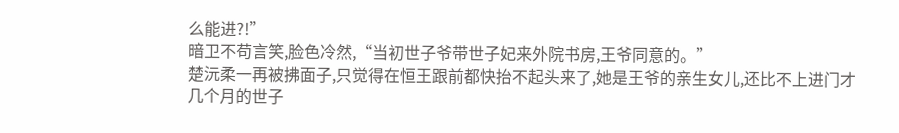么能进?!”
暗卫不苟言笑,脸色冷然,“当初世子爷带世子妃来外院书房,王爷同意的。”
楚沅柔一再被拂面子,只觉得在恒王跟前都快抬不起头来了,她是王爷的亲生女儿,还比不上进门才几个月的世子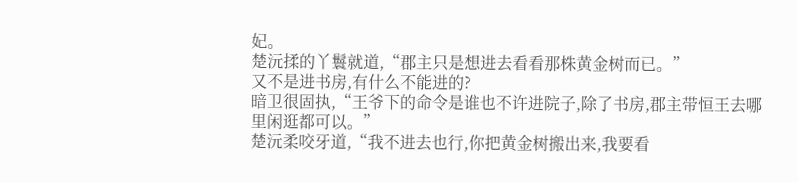妃。
楚沅揉的丫鬟就道,“郡主只是想进去看看那株黄金树而已。”
又不是进书房,有什么不能进的?
暗卫很固执,“王爷下的命令是谁也不许进院子,除了书房,郡主带恒王去哪里闲逛都可以。”
楚沅柔咬牙道,“我不进去也行,你把黄金树搬出来,我要看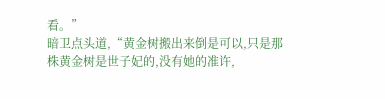看。”
暗卫点头道,“黄金树搬出来倒是可以,只是那株黄金树是世子妃的,没有她的准许,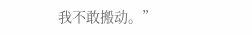我不敢搬动。”